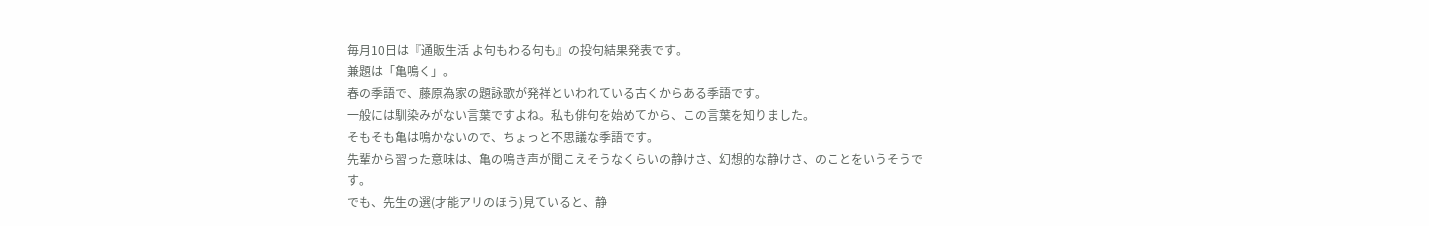毎月10日は『通販生活 よ句もわる句も』の投句結果発表です。
兼題は「亀鳴く」。
春の季語で、藤原為家の題詠歌が発祥といわれている古くからある季語です。
一般には馴染みがない言葉ですよね。私も俳句を始めてから、この言葉を知りました。
そもそも亀は鳴かないので、ちょっと不思議な季語です。
先輩から習った意味は、亀の鳴き声が聞こえそうなくらいの静けさ、幻想的な静けさ、のことをいうそうです。
でも、先生の選(才能アリのほう)見ていると、静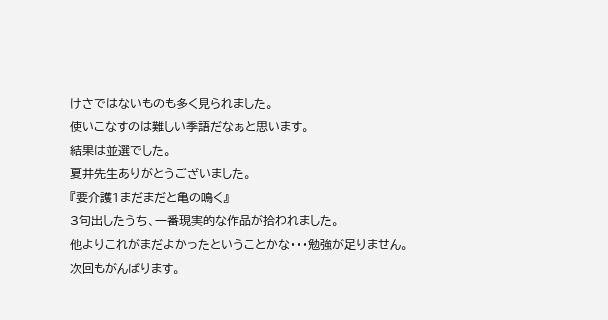けさではないものも多く見られました。
使いこなすのは難しい季語だなぁと思います。
結果は並選でした。
夏井先生ありがとうございました。
『要介護1まだまだと亀の鳴く』
3句出したうち、一番現実的な作品が拾われました。
他よりこれがまだよかったということかな・・・勉強が足りません。
次回もがんばります。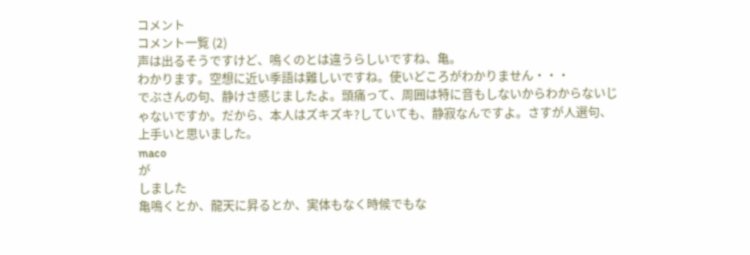コメント
コメント一覧 (2)
声は出るそうですけど、鳴くのとは違うらしいですね、亀。
わかります。空想に近い季語は難しいですね。使いどころがわかりません・・・
でぶさんの句、静けさ感じましたよ。頭痛って、周囲は特に音もしないからわからないじゃないですか。だから、本人はズキズキ?していても、静寂なんですよ。さすが人選句、上手いと思いました。
maco
が
しました
亀鳴くとか、龍天に昇るとか、実体もなく時候でもな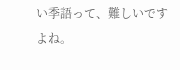い季語って、難しいですよね。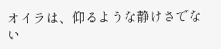オイラは、仰るような静けさでない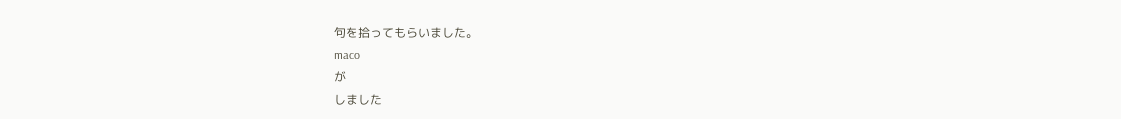句を拾ってもらいました。
maco
が
しました